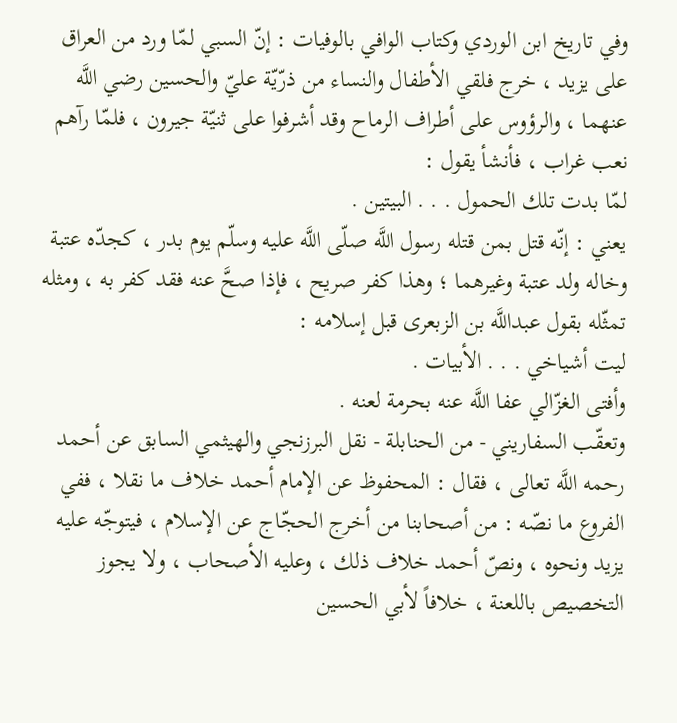وفي تاريخ ابن الوردي وكتاب الوافي بالوفيات : إنّ السبي لمّا ورد من العراق على يزيد ، خرج فلقي الأطفال والنساء من ذرّيّة عليّ والحسين رضي اللَّه عنهما ، والرؤوس على أطراف الرماح وقد أشرفوا على ثنيّة جيرون ، فلمّا رآهم نعب غراب ، فأنشأ يقول :
لمّا بدت تلك الحمول . . . البيتين .
يعني : إنّه قتل بمن قتله رسول اللَّه صلّى اللَّه عليه وسلّم يوم بدر ، كجدّه عتبة وخاله ولد عتبة وغيرهما ؛ وهذا كفر صريح ، فإذا صحَّ عنه فقد كفر به ، ومثله تمثّله بقول عبداللَّه بن الزبعرى قبل إسلامه :
ليت أشياخي . . . الأبيات .
وأفتى الغزّالي عفا اللَّه عنه بحرمة لعنه .
وتعقّب السفاريني - من الحنابلة - نقل البرزنجي والهيثمي السابق عن أحمد رحمه اللَّه تعالى ، فقال : المحفوظ عن الإمام أحمد خلاف ما نقلا ، ففي الفروع ما نصّه : من أصحابنا من أخرج الحجّاج عن الإسلام ، فيتوجّه عليه يزيد ونحوه ، ونصّ أحمد خلاف ذلك ، وعليه الأصحاب ، ولا يجوز التخصيص باللعنة ، خلافاً لأبي الحسين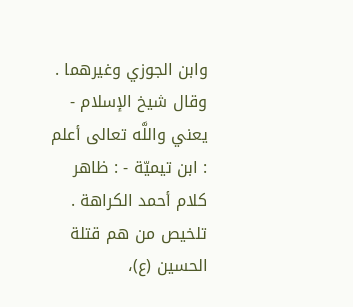وابن الجوزي وغيرهما .
وقال شيخ الإسلام - يعني واللَّه تعالى أعلم : ابن تيميّة - : ظاهر كلام أحمد الكراهة .
تلخيص من هم قتلة الحسين (ع)،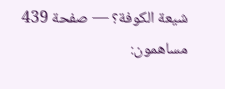شيعة الكوفة؟ — صفحة 439
مساهمون: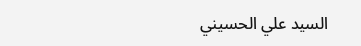السيد علي الحسيني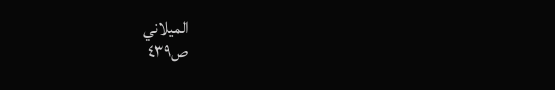الميلاني
ص٤٣٩